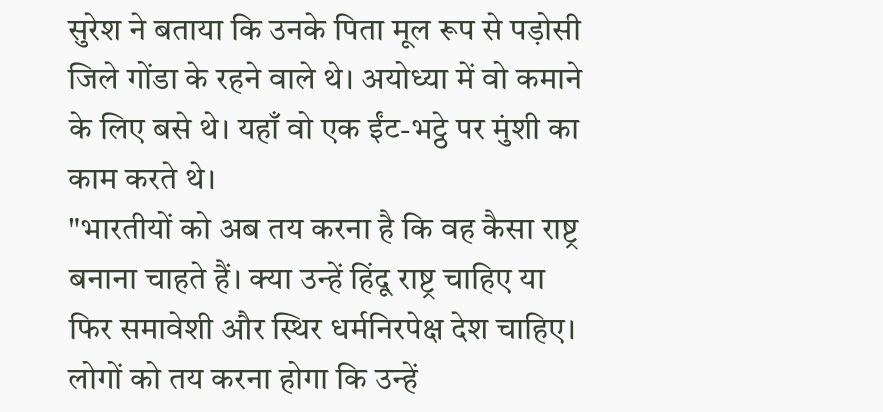सुरेश ने बताया कि उनके पिता मूल रूप से पड़ोसी जिले गोंडा के रहने वाले थे। अयोध्या में वो कमाने के लिए बसे थे। यहाँ वो एक ईंट-भट्ठे पर मुंशी का काम करते थे।
"भारतीयों को अब तय करना है कि वह कैसा राष्ट्र बनाना चाहते हैं। क्या उन्हें हिंदू राष्ट्र चाहिए या फिर समावेशी और स्थिर धर्मनिरपेक्ष देश चाहिए। लोगों को तय करना होगा कि उन्हें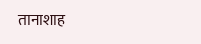तानाशाह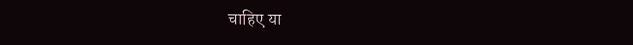चाहिए या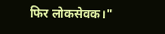फिर लोकसेवक।"